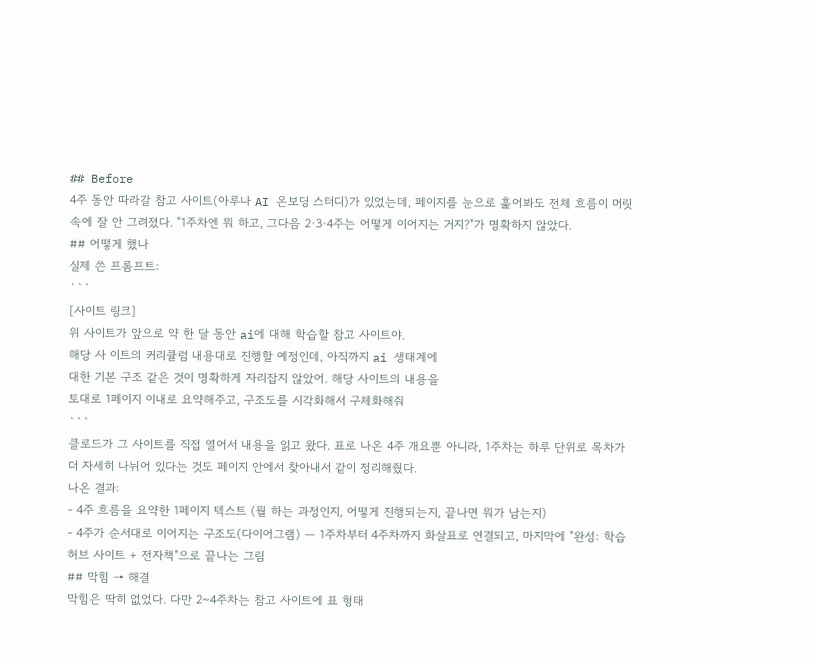## Before
4주 동안 따라갈 참고 사이트(아루나 AI 온보딩 스터디)가 있었는데, 페이지를 눈으로 훑어봐도 전체 흐름이 머릿속에 잘 안 그려졌다. "1주차엔 뭐 하고, 그다음 2·3·4주는 어떻게 이어지는 거지?"가 명확하지 않았다.
## 어떻게 했나
실제 쓴 프롬프트:
```
[사이트 링크]
위 사이트가 앞으로 약 한 달 동안 ai에 대해 학습할 참고 사이트야.
해당 사 이트의 커리큘럼 내용대로 진행할 예정인데, 아직까지 ai 생태계에
대한 기본 구조 같은 것이 명확하게 자리잡지 않았어. 해당 사이트의 내용을
토대로 1페이지 이내로 요약해주고, 구조도를 시각화해서 구체화해줘
```
클로드가 그 사이트를 직접 열어서 내용을 읽고 왔다. 표로 나온 4주 개요뿐 아니라, 1주차는 하루 단위로 목차가 더 자세히 나뉘어 있다는 것도 페이지 안에서 찾아내서 같이 정리해줬다.
나온 결과:
- 4주 흐름을 요약한 1페이지 텍스트 (뭘 하는 과정인지, 어떻게 진행되는지, 끝나면 뭐가 남는지)
- 4주가 순서대로 이어지는 구조도(다이어그램) — 1주차부터 4주차까지 화살표로 연결되고, 마지막에 "완성: 학습허브 사이트 + 전자책"으로 끝나는 그림
## 막힘 → 해결
막힘은 딱히 없었다. 다만 2~4주차는 참고 사이트에 표 형태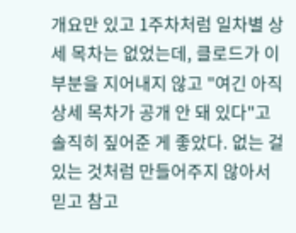개요만 있고 1주차처럼 일차별 상세 목차는 없었는데, 클로드가 이 부분을 지어내지 않고 "여긴 아직 상세 목차가 공개 안 돼 있다"고 솔직히 짚어준 게 좋았다. 없는 걸 있는 것처럼 만들어주지 않아서 믿고 참고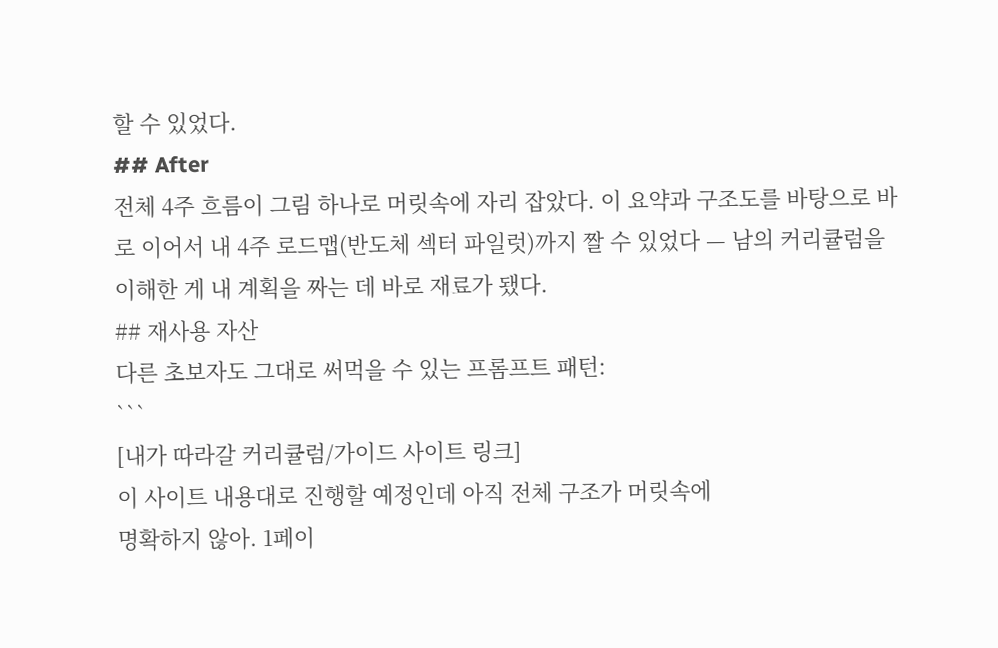할 수 있었다.
## After
전체 4주 흐름이 그림 하나로 머릿속에 자리 잡았다. 이 요약과 구조도를 바탕으로 바로 이어서 내 4주 로드맵(반도체 섹터 파일럿)까지 짤 수 있었다 — 남의 커리큘럼을 이해한 게 내 계획을 짜는 데 바로 재료가 됐다.
## 재사용 자산
다른 초보자도 그대로 써먹을 수 있는 프롬프트 패턴:
```
[내가 따라갈 커리큘럼/가이드 사이트 링크]
이 사이트 내용대로 진행할 예정인데 아직 전체 구조가 머릿속에
명확하지 않아. 1페이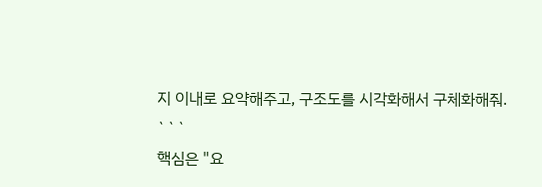지 이내로 요약해주고, 구조도를 시각화해서 구체화해줘.
```
핵심은 "요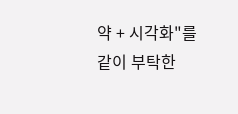약 + 시각화"를 같이 부탁한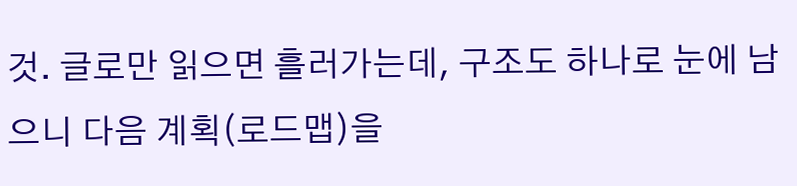것. 글로만 읽으면 흘러가는데, 구조도 하나로 눈에 남으니 다음 계획(로드맵)을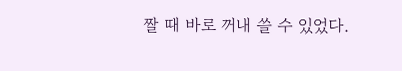짤 때 바로 꺼내 쓸 수 있었다.